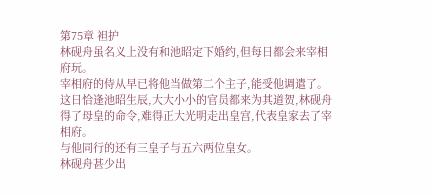第75章 袒护
林砚舟虽名义上没有和池昭定下婚约,但每日都会来宰相府玩。
宰相府的侍从早已将他当做第二个主子,能受他调遣了。
这日恰逢池昭生辰,大大小小的官员都来为其道贺,林砚舟得了母皇的命令,难得正大光明走出皇宫,代表皇家去了宰相府。
与他同行的还有三皇子与五六两位皇女。
林砚舟甚少出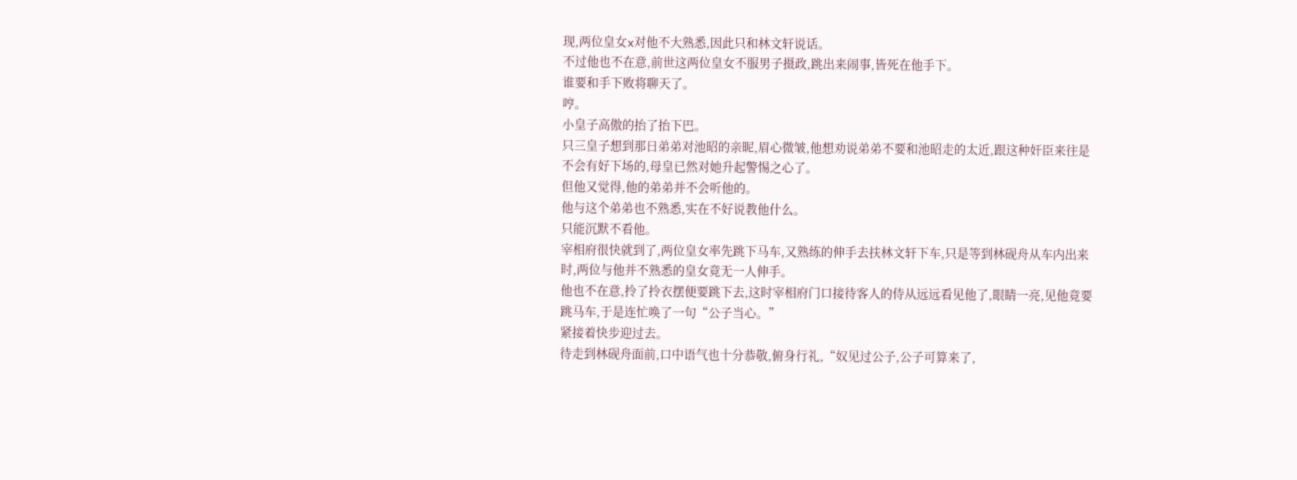现,两位皇女x对他不大熟悉,因此只和林文轩说话。
不过他也不在意,前世这两位皇女不服男子摄政,跳出来闹事,皆死在他手下。
谁要和手下败将聊天了。
哼。
小皇子高傲的抬了抬下巴。
只三皇子想到那日弟弟对池昭的亲昵,眉心微皱,他想劝说弟弟不要和池昭走的太近,跟这种奸臣来往是不会有好下场的,母皇已然对她升起警惕之心了。
但他又觉得,他的弟弟并不会听他的。
他与这个弟弟也不熟悉,实在不好说教他什么。
只能沉默不看他。
宰相府很快就到了,两位皇女率先跳下马车,又熟练的伸手去扶林文轩下车,只是等到林砚舟从车内出来时,两位与他并不熟悉的皇女竟无一人伸手。
他也不在意,拎了拎衣摆便要跳下去,这时宰相府门口接待客人的侍从远远看见他了,眼睛一亮,见他竟要跳马车,于是连忙唤了一句“公子当心。”
紧接着快步迎过去。
待走到林砚舟面前,口中语气也十分恭敬,俯身行礼,“奴见过公子,公子可算来了,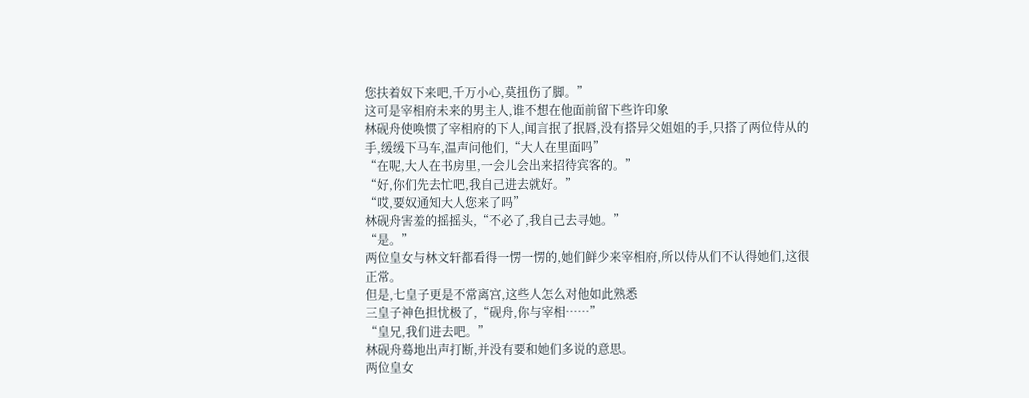您扶着奴下来吧,千万小心,莫扭伤了脚。”
这可是宰相府未来的男主人,谁不想在他面前留下些许印象
林砚舟使唤惯了宰相府的下人,闻言抿了抿唇,没有搭异父姐姐的手,只搭了两位侍从的手,缓缓下马车,温声问他们,“大人在里面吗”
“在呢,大人在书房里,一会儿会出来招待宾客的。”
“好,你们先去忙吧,我自己进去就好。”
“哎,要奴通知大人您来了吗”
林砚舟害羞的摇摇头,“不必了,我自己去寻她。”
“是。”
两位皇女与林文轩都看得一愣一愣的,她们鲜少来宰相府,所以侍从们不认得她们,这很正常。
但是,七皇子更是不常离宫,这些人怎么对他如此熟悉
三皇子神色担忧极了,“砚舟,你与宰相……”
“皇兄,我们进去吧。”
林砚舟蓦地出声打断,并没有要和她们多说的意思。
两位皇女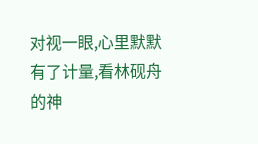对视一眼,心里默默有了计量,看林砚舟的神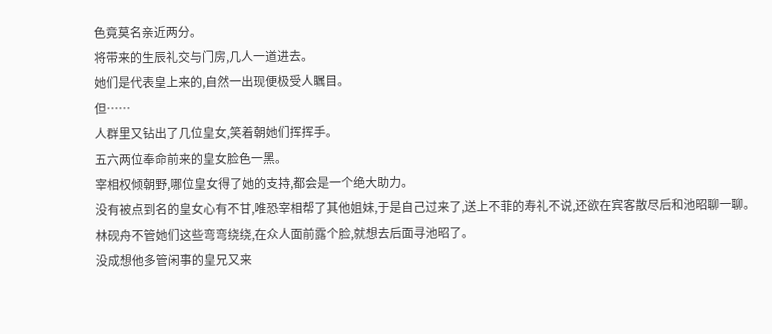色竟莫名亲近两分。
将带来的生辰礼交与门房,几人一道进去。
她们是代表皇上来的,自然一出现便极受人瞩目。
但……
人群里又钻出了几位皇女,笑着朝她们挥挥手。
五六两位奉命前来的皇女脸色一黑。
宰相权倾朝野,哪位皇女得了她的支持,都会是一个绝大助力。
没有被点到名的皇女心有不甘,唯恐宰相帮了其他姐妹,于是自己过来了,送上不菲的寿礼不说,还欲在宾客散尽后和池昭聊一聊。
林砚舟不管她们这些弯弯绕绕,在众人面前露个脸,就想去后面寻池昭了。
没成想他多管闲事的皇兄又来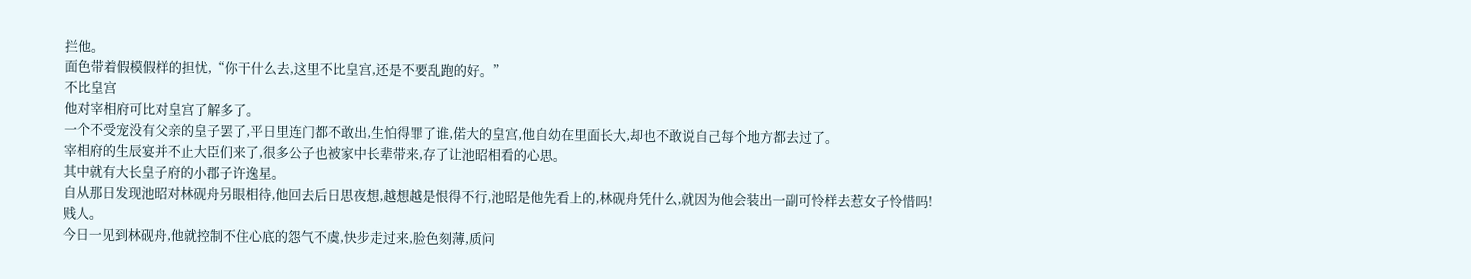拦他。
面色带着假模假样的担忧,“你干什么去,这里不比皇宫,还是不要乱跑的好。”
不比皇宫
他对宰相府可比对皇宫了解多了。
一个不受宠没有父亲的皇子罢了,平日里连门都不敢出,生怕得罪了谁,偌大的皇宫,他自幼在里面长大,却也不敢说自己每个地方都去过了。
宰相府的生辰宴并不止大臣们来了,很多公子也被家中长辈带来,存了让池昭相看的心思。
其中就有大长皇子府的小郡子许逸星。
自从那日发现池昭对林砚舟另眼相待,他回去后日思夜想,越想越是恨得不行,池昭是他先看上的,林砚舟凭什么,就因为他会装出一副可怜样去惹女子怜惜吗!
贱人。
今日一见到林砚舟,他就控制不住心底的怨气不虞,快步走过来,脸色刻薄,质问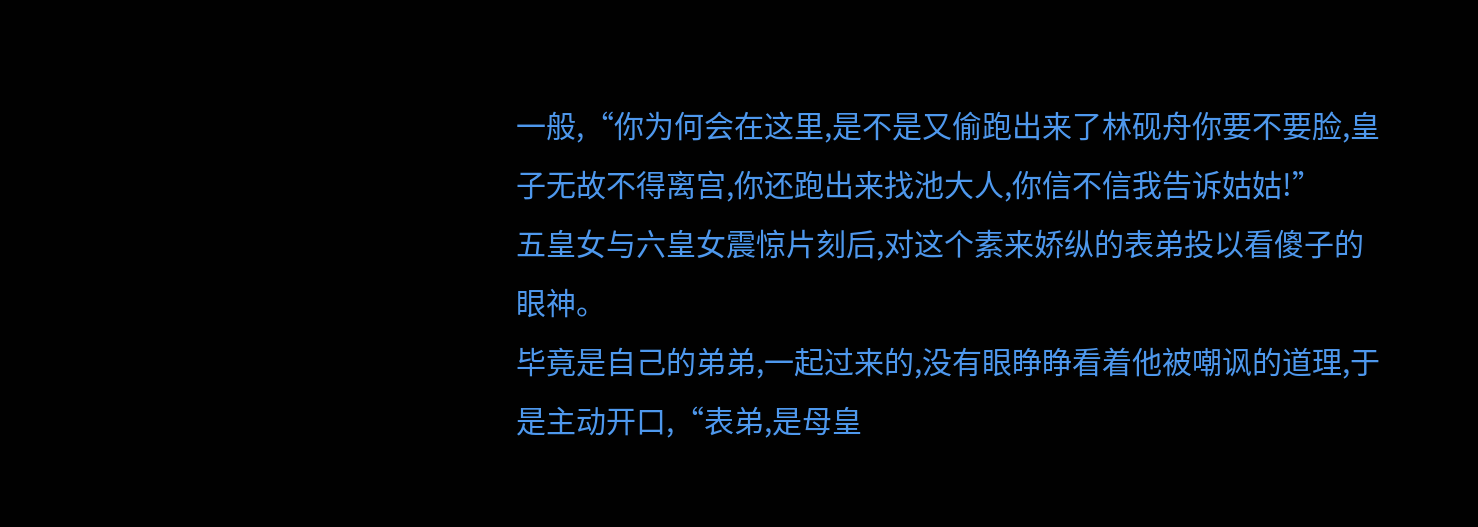一般,“你为何会在这里,是不是又偷跑出来了林砚舟你要不要脸,皇子无故不得离宫,你还跑出来找池大人,你信不信我告诉姑姑!”
五皇女与六皇女震惊片刻后,对这个素来娇纵的表弟投以看傻子的眼神。
毕竟是自己的弟弟,一起过来的,没有眼睁睁看着他被嘲讽的道理,于是主动开口,“表弟,是母皇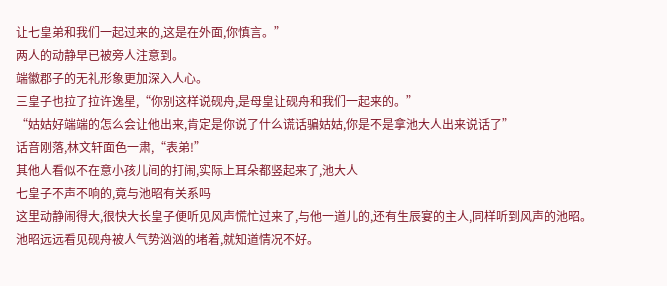让七皇弟和我们一起过来的,这是在外面,你慎言。”
两人的动静早已被旁人注意到。
端徽郡子的无礼形象更加深入人心。
三皇子也拉了拉许逸星,“你别这样说砚舟,是母皇让砚舟和我们一起来的。”
“姑姑好端端的怎么会让他出来,肯定是你说了什么谎话骗姑姑,你是不是拿池大人出来说话了”
话音刚落,林文轩面色一肃,“表弟!”
其他人看似不在意小孩儿间的打闹,实际上耳朵都竖起来了,池大人
七皇子不声不响的,竟与池昭有关系吗
这里动静闹得大,很快大长皇子便听见风声慌忙过来了,与他一道儿的,还有生辰宴的主人,同样听到风声的池昭。
池昭远远看见砚舟被人气势汹汹的堵着,就知道情况不好。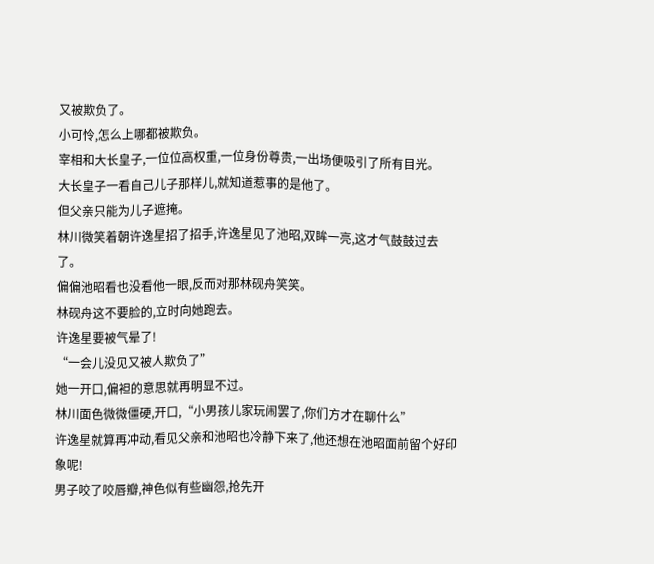又被欺负了。
小可怜,怎么上哪都被欺负。
宰相和大长皇子,一位位高权重,一位身份尊贵,一出场便吸引了所有目光。
大长皇子一看自己儿子那样儿,就知道惹事的是他了。
但父亲只能为儿子遮掩。
林川微笑着朝许逸星招了招手,许逸星见了池昭,双眸一亮,这才气鼓鼓过去了。
偏偏池昭看也没看他一眼,反而对那林砚舟笑笑。
林砚舟这不要脸的,立时向她跑去。
许逸星要被气晕了!
“一会儿没见又被人欺负了”
她一开口,偏袒的意思就再明显不过。
林川面色微微僵硬,开口,“小男孩儿家玩闹罢了,你们方才在聊什么”
许逸星就算再冲动,看见父亲和池昭也冷静下来了,他还想在池昭面前留个好印象呢!
男子咬了咬唇瓣,神色似有些幽怨,抢先开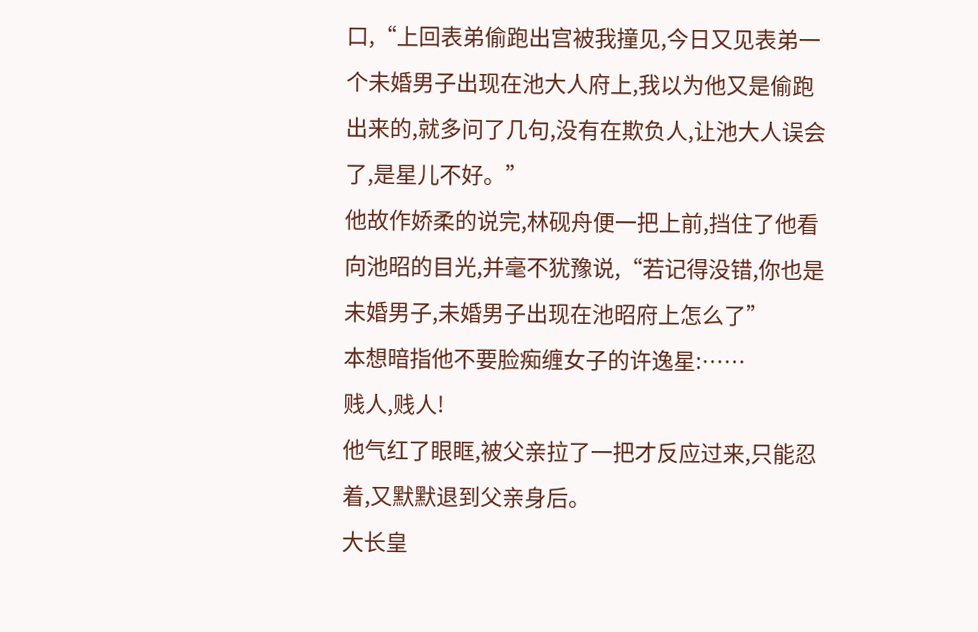口,“上回表弟偷跑出宫被我撞见,今日又见表弟一个未婚男子出现在池大人府上,我以为他又是偷跑出来的,就多问了几句,没有在欺负人,让池大人误会了,是星儿不好。”
他故作娇柔的说完,林砚舟便一把上前,挡住了他看向池昭的目光,并毫不犹豫说,“若记得没错,你也是未婚男子,未婚男子出现在池昭府上怎么了”
本想暗指他不要脸痴缠女子的许逸星:……
贱人,贱人!
他气红了眼眶,被父亲拉了一把才反应过来,只能忍着,又默默退到父亲身后。
大长皇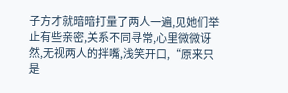子方才就暗暗打量了两人一遍,见她们举止有些亲密,关系不同寻常,心里微微讶然,无视两人的拌嘴,浅笑开口,“原来只是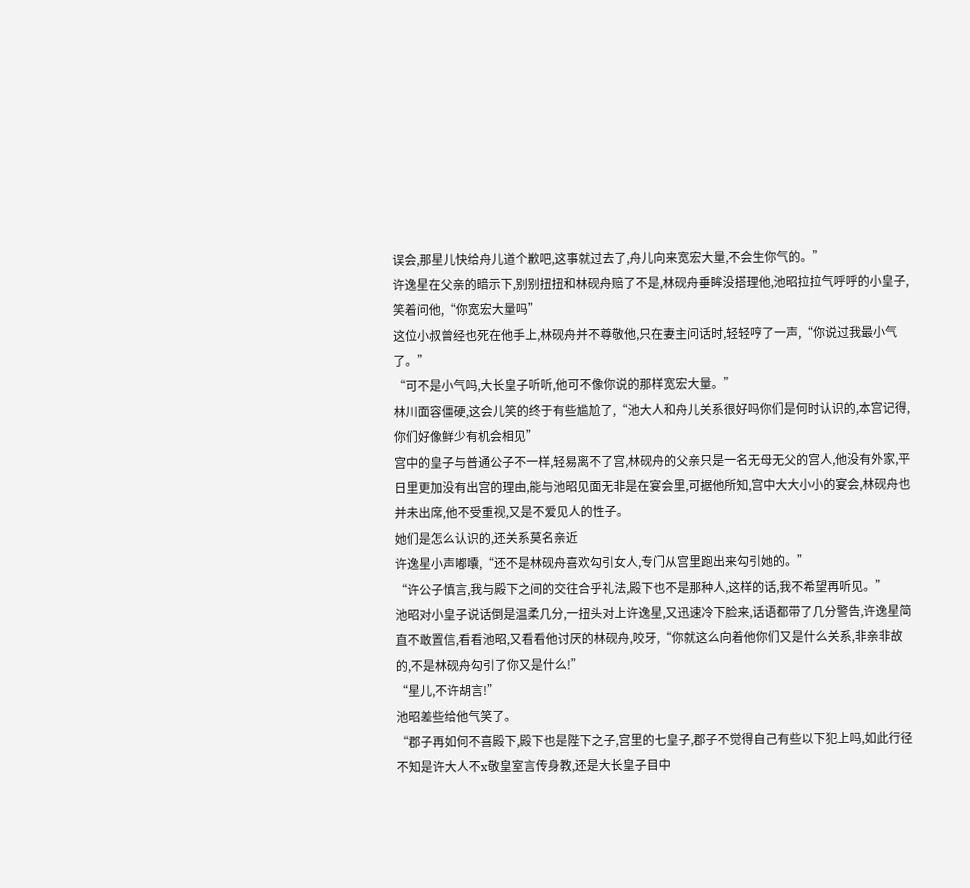误会,那星儿快给舟儿道个歉吧,这事就过去了,舟儿向来宽宏大量,不会生你气的。”
许逸星在父亲的暗示下,别别扭扭和林砚舟赔了不是,林砚舟垂眸没搭理他,池昭拉拉气呼呼的小皇子,笑着问他,“你宽宏大量吗”
这位小叔曾经也死在他手上,林砚舟并不尊敬他,只在妻主问话时,轻轻哼了一声,“你说过我最小气了。”
“可不是小气吗,大长皇子听听,他可不像你说的那样宽宏大量。”
林川面容僵硬,这会儿笑的终于有些尴尬了,“池大人和舟儿关系很好吗你们是何时认识的,本宫记得,你们好像鲜少有机会相见”
宫中的皇子与普通公子不一样,轻易离不了宫,林砚舟的父亲只是一名无母无父的宫人,他没有外家,平日里更加没有出宫的理由,能与池昭见面无非是在宴会里,可据他所知,宫中大大小小的宴会,林砚舟也并未出席,他不受重视,又是不爱见人的性子。
她们是怎么认识的,还关系莫名亲近
许逸星小声嘟囔,“还不是林砚舟喜欢勾引女人,专门从宫里跑出来勾引她的。”
“许公子慎言,我与殿下之间的交往合乎礼法,殿下也不是那种人,这样的话,我不希望再听见。”
池昭对小皇子说话倒是温柔几分,一扭头对上许逸星,又迅速冷下脸来,话语都带了几分警告,许逸星简直不敢置信,看看池昭,又看看他讨厌的林砚舟,咬牙,“你就这么向着他你们又是什么关系,非亲非故的,不是林砚舟勾引了你又是什么!”
“星儿,不许胡言!”
池昭差些给他气笑了。
“郡子再如何不喜殿下,殿下也是陛下之子,宫里的七皇子,郡子不觉得自己有些以下犯上吗,如此行径不知是许大人不x敬皇室言传身教,还是大长皇子目中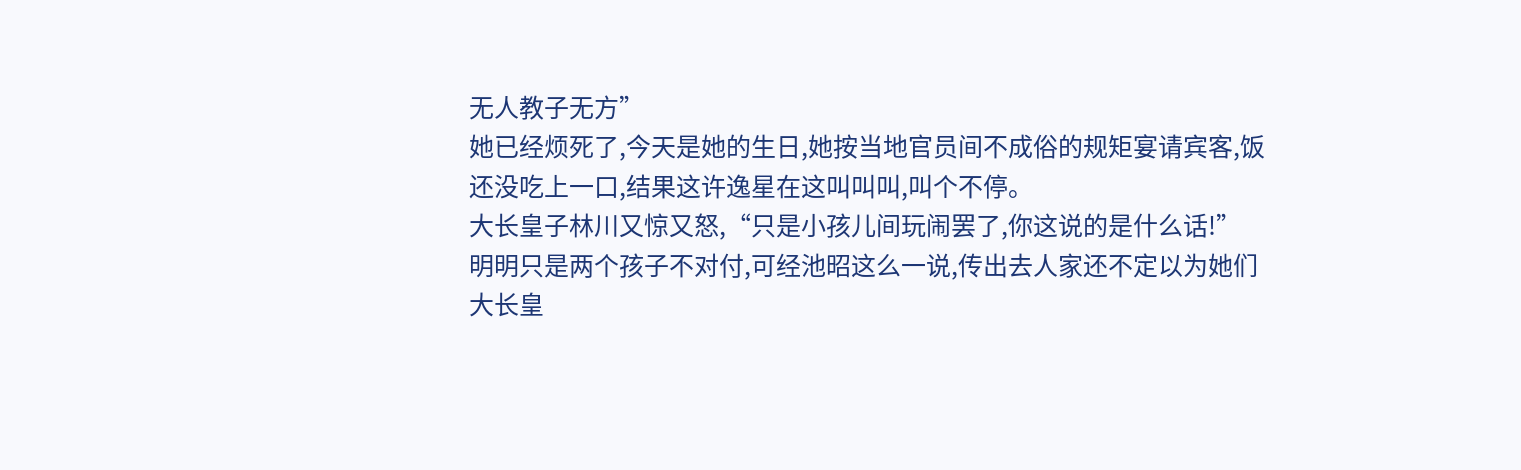无人教子无方”
她已经烦死了,今天是她的生日,她按当地官员间不成俗的规矩宴请宾客,饭还没吃上一口,结果这许逸星在这叫叫叫,叫个不停。
大长皇子林川又惊又怒,“只是小孩儿间玩闹罢了,你这说的是什么话!”
明明只是两个孩子不对付,可经池昭这么一说,传出去人家还不定以为她们大长皇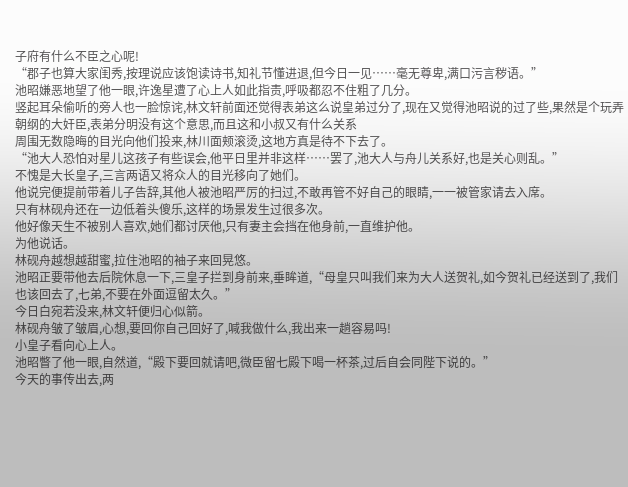子府有什么不臣之心呢!
“郡子也算大家闺秀,按理说应该饱读诗书,知礼节懂进退,但今日一见……毫无尊卑,满口污言秽语。”
池昭嫌恶地望了他一眼,许逸星遭了心上人如此指责,呼吸都忍不住粗了几分。
竖起耳朵偷听的旁人也一脸惊诧,林文轩前面还觉得表弟这么说皇弟过分了,现在又觉得池昭说的过了些,果然是个玩弄朝纲的大奸臣,表弟分明没有这个意思,而且这和小叔又有什么关系
周围无数隐晦的目光向他们投来,林川面颊滚烫,这地方真是待不下去了。
“池大人恐怕对星儿这孩子有些误会,他平日里并非这样……罢了,池大人与舟儿关系好,也是关心则乱。”
不愧是大长皇子,三言两语又将众人的目光移向了她们。
他说完便提前带着儿子告辞,其他人被池昭严厉的扫过,不敢再管不好自己的眼睛,一一被管家请去入席。
只有林砚舟还在一边低着头傻乐,这样的场景发生过很多次。
他好像天生不被别人喜欢,她们都讨厌他,只有妻主会挡在他身前,一直维护他。
为他说话。
林砚舟越想越甜蜜,拉住池昭的袖子来回晃悠。
池昭正要带他去后院休息一下,三皇子拦到身前来,垂眸道,“母皇只叫我们来为大人送贺礼,如今贺礼已经送到了,我们也该回去了,七弟,不要在外面逗留太久。”
今日白宛若没来,林文轩便归心似箭。
林砚舟皱了皱眉,心想,要回你自己回好了,喊我做什么,我出来一趟容易吗!
小皇子看向心上人。
池昭瞥了他一眼,自然道,“殿下要回就请吧,微臣留七殿下喝一杯茶,过后自会同陛下说的。”
今天的事传出去,两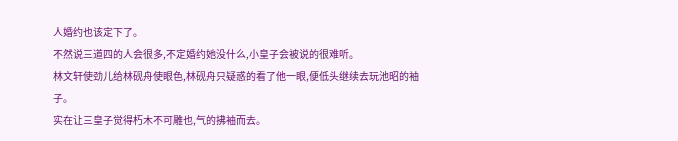人婚约也该定下了。
不然说三道四的人会很多,不定婚约她没什么,小皇子会被说的很难听。
林文轩使劲儿给林砚舟使眼色,林砚舟只疑惑的看了他一眼,便低头继续去玩池昭的袖子。
实在让三皇子觉得朽木不可雕也,气的拂袖而去。